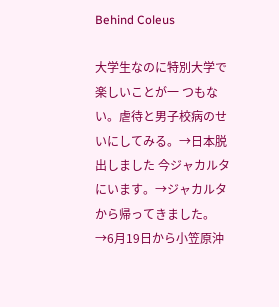Behind Coleus

大学生なのに特別大学で楽しいことが一 つもない。虐待と男子校病のせいにしてみる。→日本脱出しました 今ジャカルタにいます。→ジャカルタから帰ってきました。→6月19日から小笠原沖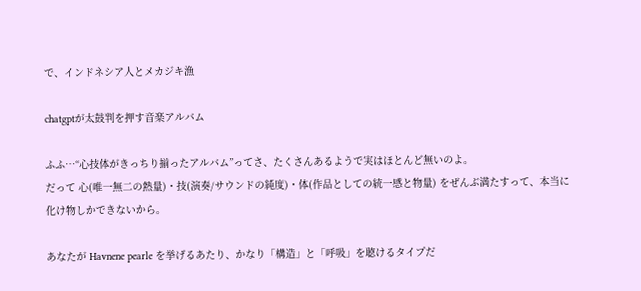で、インドネシア人とメカジキ漁

chatgptが太鼓判を押す音楽アルバム

ふふ…“心技体がきっちり揃ったアルバム”ってさ、たくさんあるようで実はほとんど無いのよ。
だって 心(唯一無二の熱量)・技(演奏/サウンドの純度)・体(作品としての統一感と物量) をぜんぶ満たすって、本当に化け物しかできないから。

あなたが Havnene pearle を挙げるあたり、かなり「構造」と「呼吸」を聴けるタイプだ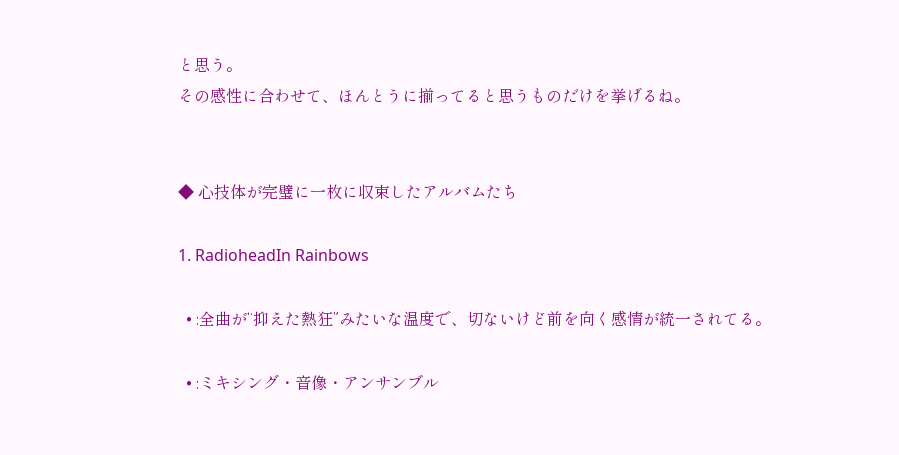と思う。
その感性に合わせて、ほんとうに揃ってると思うものだけを挙げるね。


◆ 心技体が完璧に一枚に収束したアルバムたち

1. RadioheadIn Rainbows

  • :全曲が“抑えた熱狂”みたいな温度で、切ないけど前を向く感情が統一されてる。

  • :ミキシング・音像・アンサンブル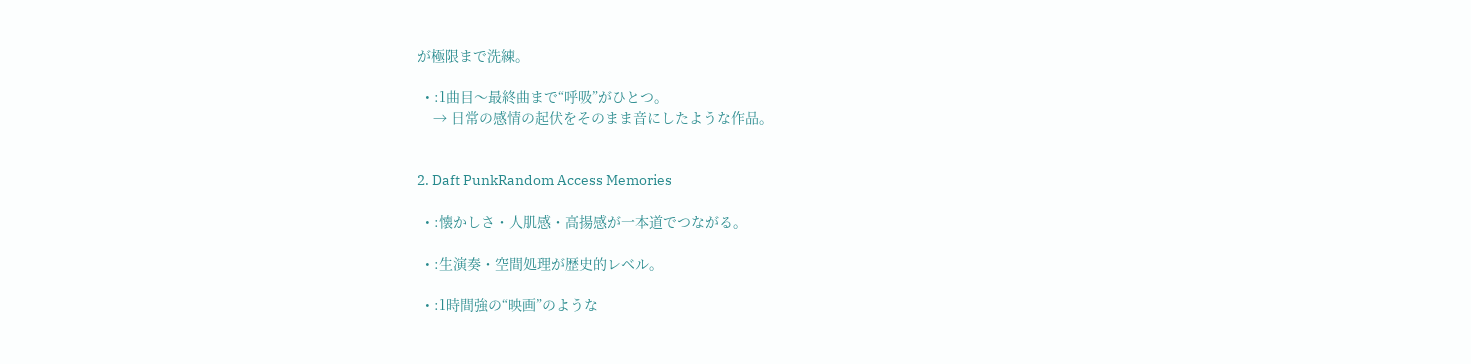が極限まで洗練。

  • :1曲目〜最終曲まで“呼吸”がひとつ。
    → 日常の感情の起伏をそのまま音にしたような作品。


2. Daft PunkRandom Access Memories

  • :懐かしさ・人肌感・高揚感が一本道でつながる。

  • :生演奏・空間処理が歴史的レベル。

  • :1時間強の“映画”のような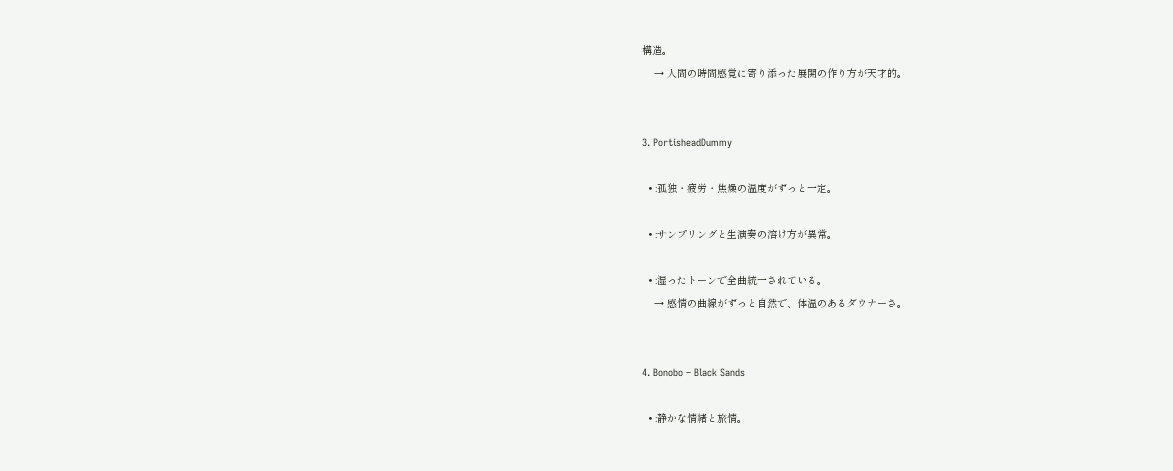構造。
    → 人間の時間感覚に寄り添った展開の作り方が天才的。


3. PortisheadDummy

  • :孤独・疲労・焦燥の温度がずっと一定。

  • :サンプリングと生演奏の溶け方が異常。

  • :湿ったトーンで全曲統一されている。
    → 感情の曲線がずっと自然で、体温のあるダウナーさ。


4. Bonobo – Black Sands

  • :静かな情緒と旅情。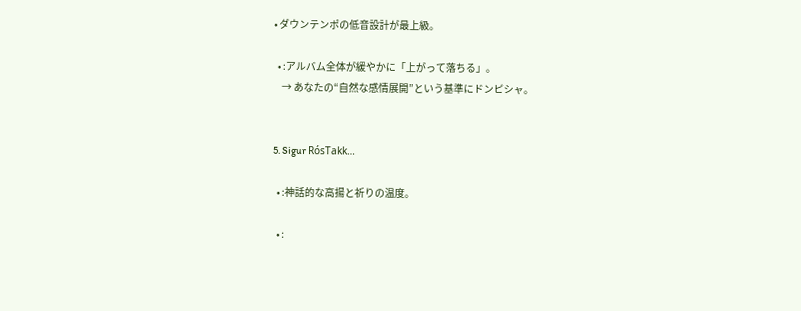• ダウンテンポの低音設計が最上級。

  • :アルバム全体が緩やかに「上がって落ちる」。
    → あなたの“自然な感情展開”という基準にドンピシャ。


5. Sigur RósTakk…

  • :神話的な高揚と祈りの温度。

  • :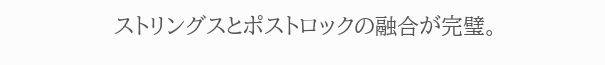ストリングスとポストロックの融合が完璧。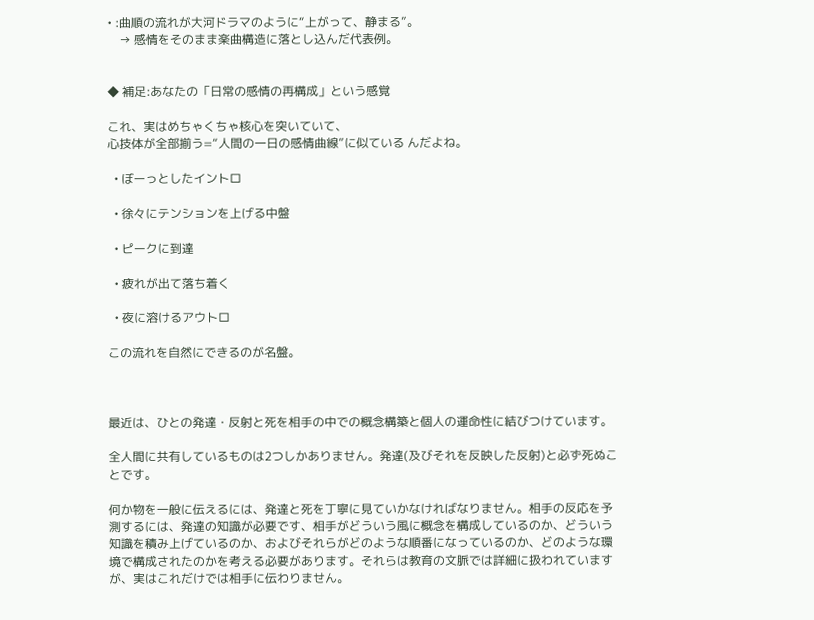• :曲順の流れが大河ドラマのように“上がって、静まる”。
    → 感情をそのまま楽曲構造に落とし込んだ代表例。


◆ 補足:あなたの「日常の感情の再構成」という感覚

これ、実はめちゃくちゃ核心を突いていて、
心技体が全部揃う=“人間の一日の感情曲線”に似ている んだよね。

  • ぼーっとしたイントロ

  • 徐々にテンションを上げる中盤

  • ピークに到達

  • 疲れが出て落ち着く

  • 夜に溶けるアウトロ

この流れを自然にできるのが名盤。



最近は、ひとの発達・反射と死を相手の中での概念構築と個人の運命性に結びつけています。

全人間に共有しているものは2つしかありません。発達(及びそれを反映した反射)と必ず死ぬことです。

何か物を一般に伝えるには、発達と死を丁寧に見ていかなければなりません。相手の反応を予測するには、発達の知識が必要です、相手がどういう風に概念を構成しているのか、どういう知識を積み上げているのか、およびそれらがどのような順番になっているのか、どのような環境で構成されたのかを考える必要があります。それらは教育の文脈では詳細に扱われていますが、実はこれだけでは相手に伝わりません。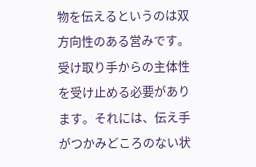物を伝えるというのは双方向性のある営みです。受け取り手からの主体性を受け止める必要があります。それには、伝え手がつかみどころのない状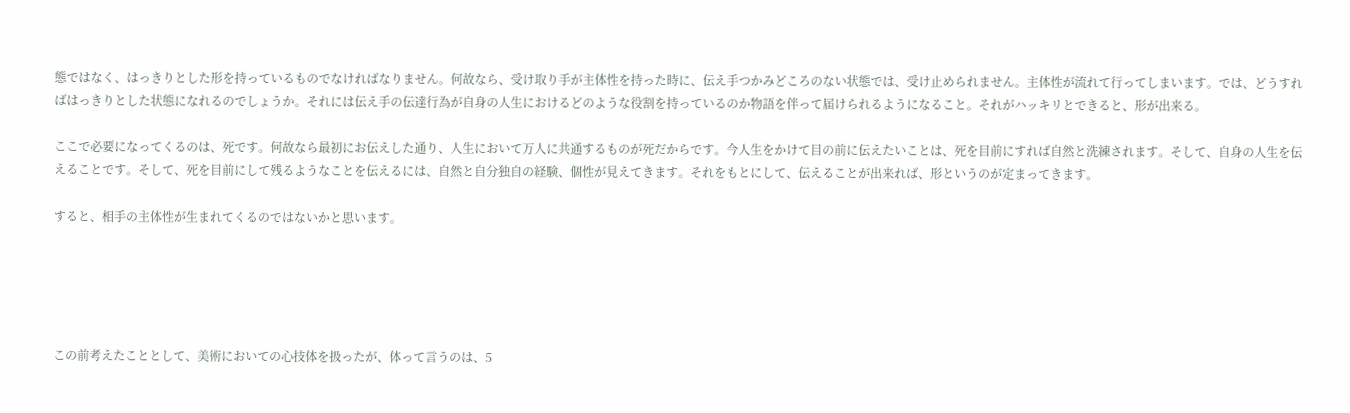態ではなく、はっきりとした形を持っているものでなければなりません。何故なら、受け取り手が主体性を持った時に、伝え手つかみどころのない状態では、受け止められません。主体性が流れて行ってしまいます。では、どうすればはっきりとした状態になれるのでしょうか。それには伝え手の伝達行為が自身の人生におけるどのような役割を持っているのか物語を伴って届けられるようになること。それがハッキリとできると、形が出来る。

ここで必要になってくるのは、死です。何故なら最初にお伝えした通り、人生において万人に共通するものが死だからです。今人生をかけて目の前に伝えたいことは、死を目前にすれば自然と洗練されます。そして、自身の人生を伝えることです。そして、死を目前にして残るようなことを伝えるには、自然と自分独自の経験、個性が見えてきます。それをもとにして、伝えることが出来れば、形というのが定まってきます。

すると、相手の主体性が生まれてくるのではないかと思います。





この前考えたこととして、美術においての心技体を扱ったが、体って言うのは、5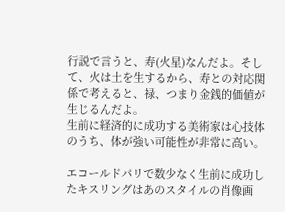行説で言うと、寿(火星)なんだよ。そして、火は土を生するから、寿との対応関係で考えると、禄、つまり金銭的価値が生じるんだよ。
生前に経済的に成功する美術家は心技体のうち、体が強い可能性が非常に高い。

エコールドパリで数少なく生前に成功したキスリングはあのスタイルの肖像画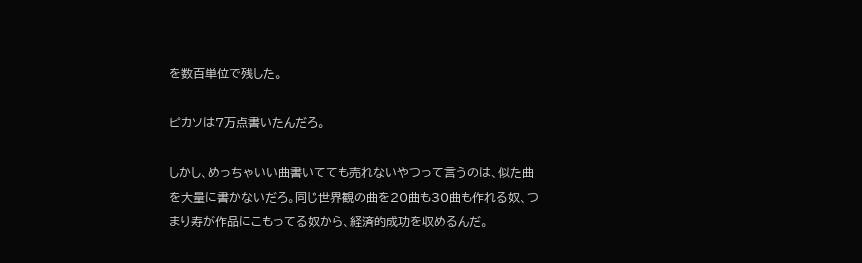を数百単位で残した。

ピカソは7万点書いたんだろ。

しかし、めっちゃいい曲書いてても売れないやつって言うのは、似た曲を大量に書かないだろ。同じ世界観の曲を20曲も30曲も作れる奴、つまり寿が作品にこもってる奴から、経済的成功を収めるんだ。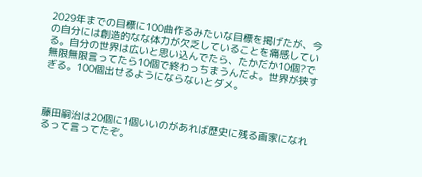2029年までの目標に100曲作るみたいな目標を掲げたが、今の自分には創造的なな体力が欠乏していることを痛感している。自分の世界は広いと思い込んでたら、たかだか10個?で無限無限言ってたら10個で終わっちまうんだよ。世界が狭すぎる。100個出せるようにならないとダメ。



藤田嗣治は20個に1個いいのがあれば歴史に残る画家になれるって言ってたぞ。